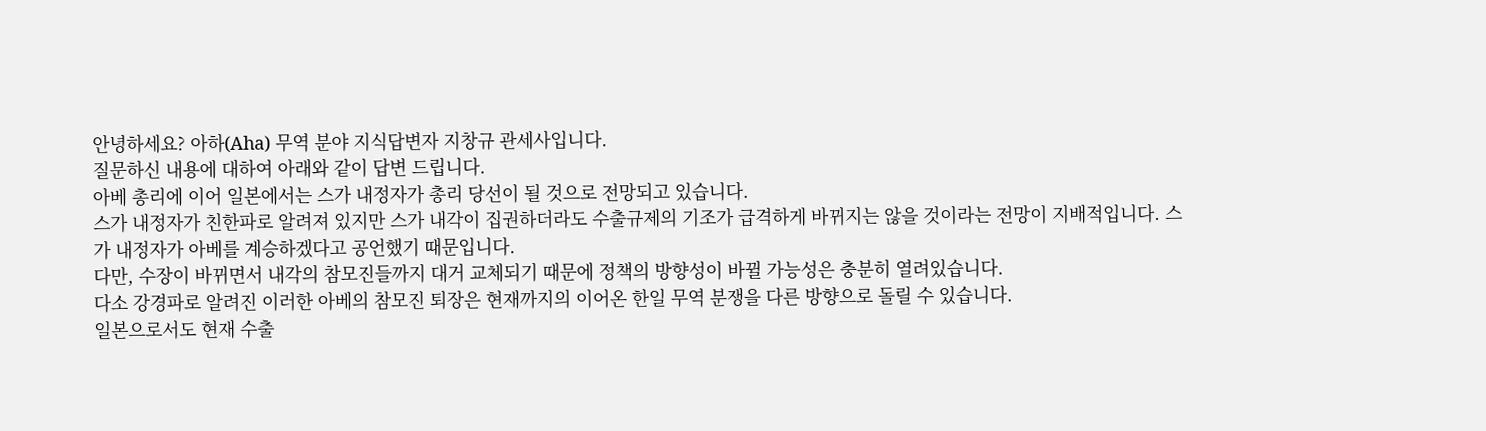안녕하세요? 아하(Aha) 무역 분야 지식답변자 지창규 관세사입니다.
질문하신 내용에 대하여 아래와 같이 답변 드립니다.
아베 총리에 이어 일본에서는 스가 내정자가 총리 당선이 될 것으로 전망되고 있습니다.
스가 내정자가 친한파로 알려져 있지만 스가 내각이 집권하더라도 수출규제의 기조가 급격하게 바뀌지는 않을 것이라는 전망이 지배적입니다. 스가 내정자가 아베를 계승하겠다고 공언했기 때문입니다.
다만, 수장이 바뀌면서 내각의 참모진들까지 대거 교체되기 때문에 정책의 방향성이 바뀔 가능성은 충분히 열려있습니다.
다소 강경파로 알려진 이러한 아베의 참모진 퇴장은 현재까지의 이어온 한일 무역 분쟁을 다른 방향으로 돌릴 수 있습니다.
일본으로서도 현재 수출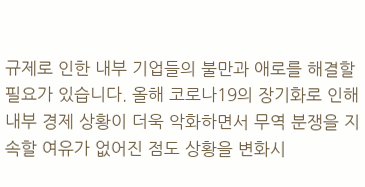규제로 인한 내부 기업들의 불만과 애로를 해결할 필요가 있습니다. 올해 코로나19의 장기화로 인해 내부 경제 상황이 더욱 악화하면서 무역 분쟁을 지속할 여유가 없어진 점도 상황을 변화시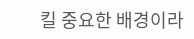킬 중요한 배경이라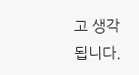고 생각됩니다.